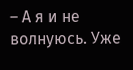– А я и не волнуюсь. Уже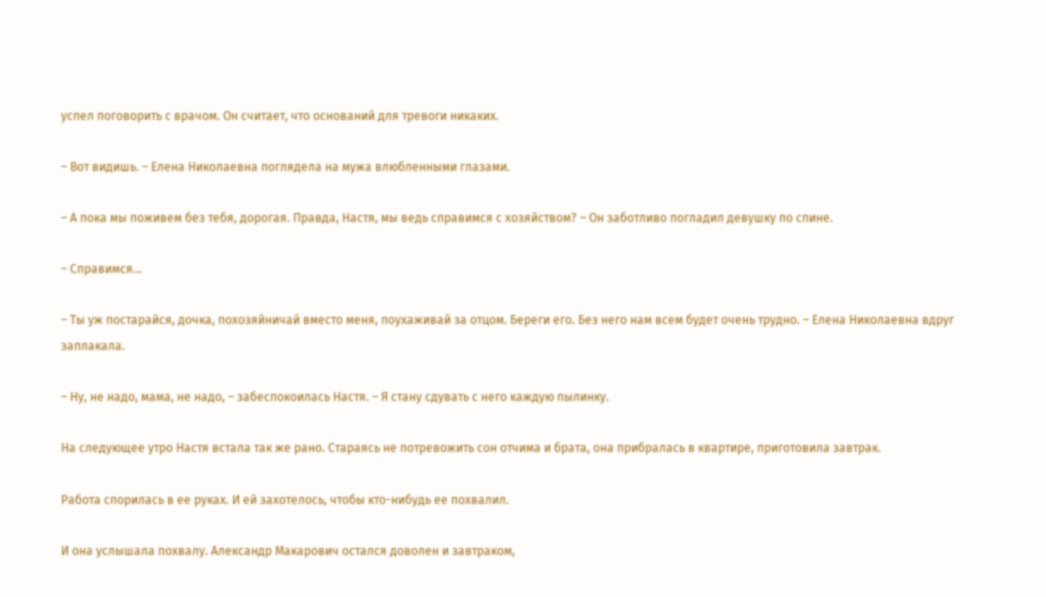успел поговорить с врачом. Он считает, что оснований для тревоги никаких.

– Вот видишь. – Елена Николаевна поглядела на мужа влюбленными глазами.

– А пока мы поживем без тебя, дорогая. Правда, Настя, мы ведь справимся с хозяйством? – Он заботливо погладил девушку по спине.

– Справимся...

– Ты уж постарайся, дочка, похозяйничай вместо меня, поухаживай за отцом. Береги его. Без него нам всем будет очень трудно. – Елена Николаевна вдруг заплакала.

– Ну, не надо, мама, не надо, – забеспокоилась Настя. – Я стану сдувать с него каждую пылинку.

На следующее утро Настя встала так же рано. Стараясь не потревожить сон отчима и брата, она прибралась в квартире, приготовила завтрак.

Работа спорилась в ее руках. И ей захотелось, чтобы кто-нибудь ее похвалил.

И она услышала похвалу. Александр Макарович остался доволен и завтраком,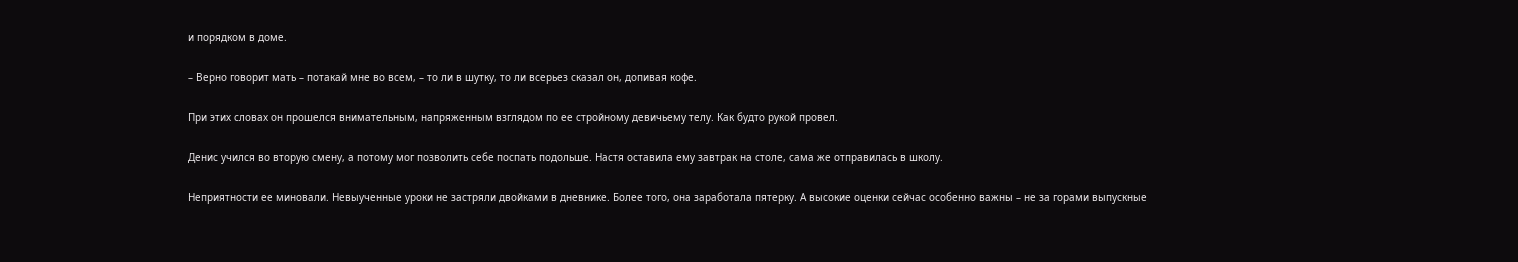и порядком в доме.

– Верно говорит мать – потакай мне во всем, – то ли в шутку, то ли всерьез сказал он, допивая кофе.

При этих словах он прошелся внимательным, напряженным взглядом по ее стройному девичьему телу. Как будто рукой провел.

Денис учился во вторую смену, а потому мог позволить себе поспать подольше. Настя оставила ему завтрак на столе, сама же отправилась в школу.

Неприятности ее миновали. Невыученные уроки не застряли двойками в дневнике. Более того, она заработала пятерку. А высокие оценки сейчас особенно важны – не за горами выпускные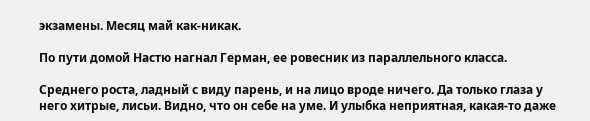экзамены. Месяц май как-никак.

По пути домой Настю нагнал Герман, ее ровесник из параллельного класса.

Среднего роста, ладный с виду парень, и на лицо вроде ничего. Да только глаза у него хитрые, лисьи. Видно, что он себе на уме. И улыбка неприятная, какая-то даже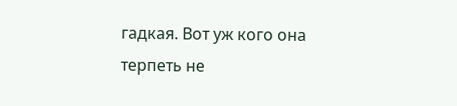гадкая. Вот уж кого она терпеть не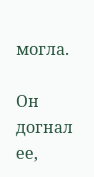могла.

Он догнал ее,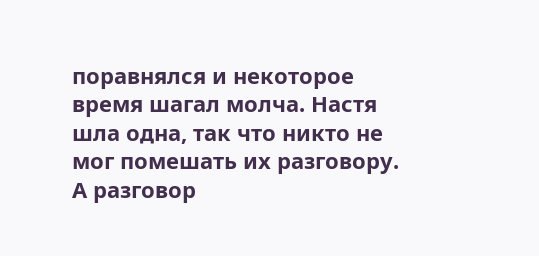поравнялся и некоторое время шагал молча. Настя шла одна, так что никто не мог помешать их разговору. А разговор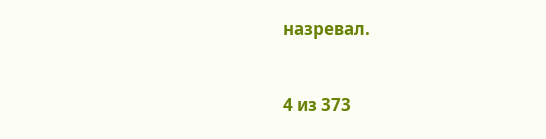назревал.



4 из 373